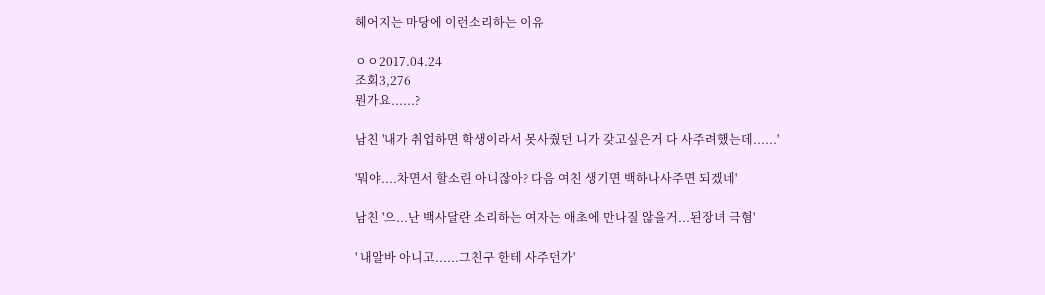헤어지는 마당에 이런소리하는 이유

ㅇㅇ2017.04.24
조회3,276
뭔가요......?

남친 '내가 취업하면 학생이라서 못사줬던 니가 갖고싶은거 다 사주려했는데......'

'뭐야....차면서 할소린 아니잖아? 다음 여친 생기면 백하나사주면 되겠네'

남친 '으...난 백사달란 소리하는 여자는 애초에 만나질 않을거...된장녀 극혐'

' 내알바 아니고......그친구 한테 사주던가'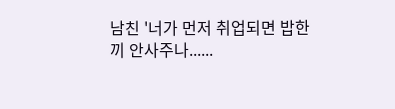남친 '너가 먼저 취업되면 밥한끼 안사주나......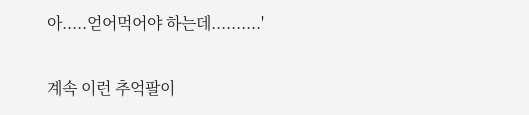아.....얻어먹어야 하는데..........'

계속 이런 추억팔이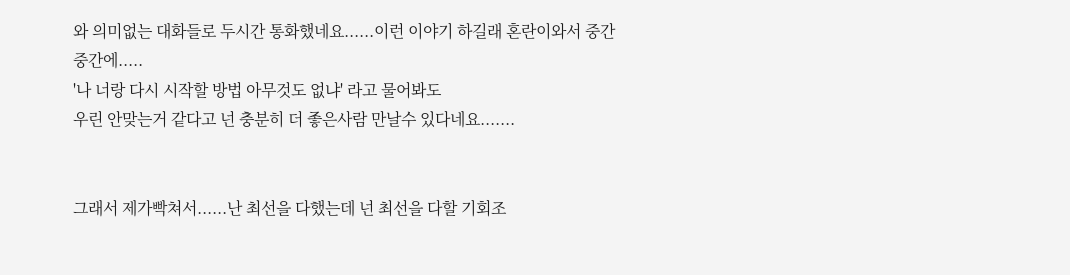와 의미없는 대화들로 두시간 통화했네요......이런 이야기 하길래 혼란이와서 중간중간에.....
'나 너랑 다시 시작할 방법 아무것도 없냐' 라고 물어봐도
우린 안맞는거 같다고 넌 충분히 더 좋은사람 만날수 있다네요.......


그래서 제가빡쳐서......난 최선을 다했는데 넌 최선을 다할 기회조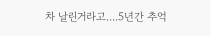차 날린거라고....5년간 추억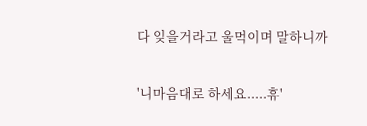다 잊을거라고 울먹이며 말하니까

'니마음대로 하세요.....휴'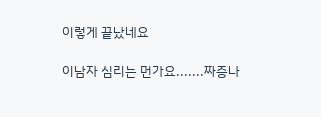이렇게 끝났네요

이남자 심리는 먼가요.......짜증나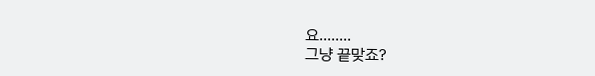요........
그냥 끝맞죠?